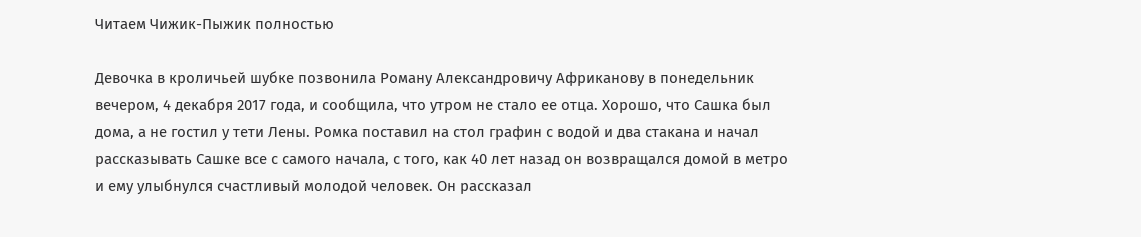Читаем Чижик-Пыжик полностью

Девочка в кроличьей шубке позвонила Роману Александровичу Африканову в понедельник вечером, 4 декабря 2017 года, и сообщила, что утром не стало ее отца. Хорошо, что Сашка был дома, а не гостил у тети Лены. Ромка поставил на стол графин с водой и два стакана и начал рассказывать Сашке все с самого начала, с того, как 40 лет назад он возвращался домой в метро и ему улыбнулся счастливый молодой человек. Он рассказал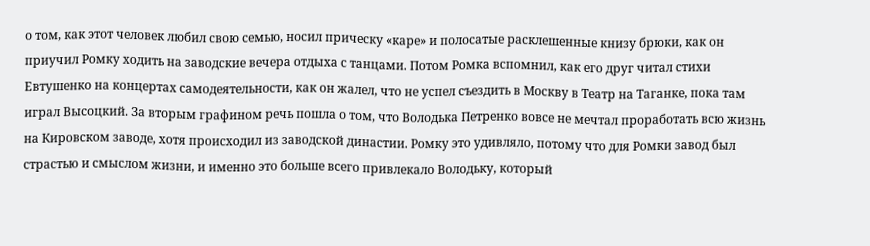о том, как этот человек любил свою семью, носил прическу «каре» и полосатые расклешенные книзу брюки, как он приучил Ромку ходить на заводские вечера отдыха с танцами. Потом Ромка вспомнил, как его друг читал стихи Евтушенко на концертах самодеятельности, как он жалел, что не успел съездить в Москву в Театр на Таганке, пока там играл Высоцкий. За вторым графином речь пошла о том, что Володька Петренко вовсе не мечтал проработать всю жизнь на Кировском заводе, хотя происходил из заводской династии. Ромку это удивляло, потому что для Ромки завод был страстью и смыслом жизни, и именно это больше всего привлекало Володьку, который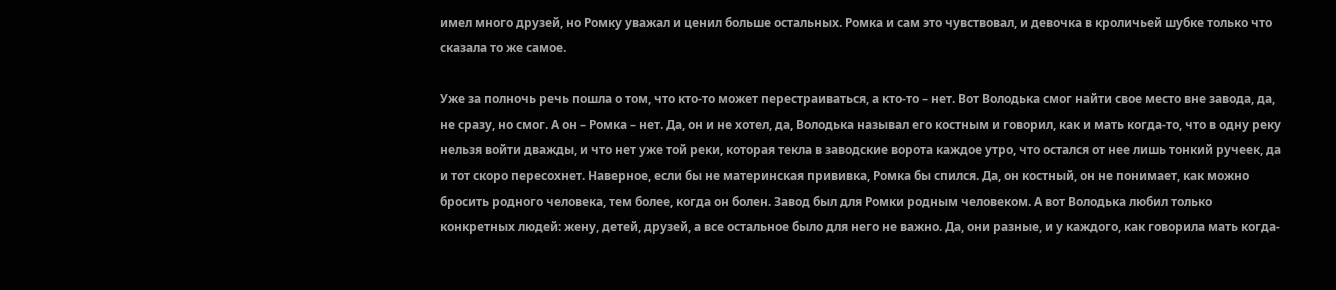имел много друзей, но Ромку уважал и ценил больше остальных. Ромка и сам это чувствовал, и девочка в кроличьей шубке только что сказала то же самое.

Уже за полночь речь пошла о том, что кто-то может перестраиваться, а кто-то – нет. Вот Володька смог найти свое место вне завода, да, не сразу, но смог. А он – Ромка – нет. Да, он и не хотел, да, Володька называл его костным и говорил, как и мать когда-то, что в одну реку нельзя войти дважды, и что нет уже той реки, которая текла в заводские ворота каждое утро, что остался от нее лишь тонкий ручеек, да и тот скоро пересохнет. Наверное, если бы не материнская прививка, Ромка бы спился. Да, он костный, он не понимает, как можно бросить родного человека, тем более, когда он болен. Завод был для Ромки родным человеком. А вот Володька любил только конкретных людей: жену, детей, друзей, а все остальное было для него не важно. Да, они разные, и у каждого, как говорила мать когда-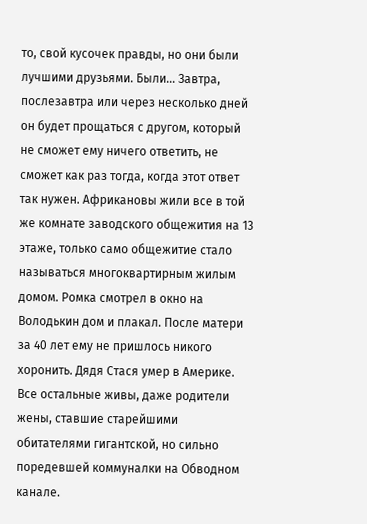то, свой кусочек правды, но они были лучшими друзьями. Были… Завтра, послезавтра или через несколько дней он будет прощаться с другом, который не сможет ему ничего ответить, не сможет как раз тогда, когда этот ответ так нужен. Африкановы жили все в той же комнате заводского общежития на 13 этаже, только само общежитие стало называться многоквартирным жилым домом. Ромка смотрел в окно на Володькин дом и плакал. После матери за 40 лет ему не пришлось никого хоронить. Дядя Стася умер в Америке. Все остальные живы, даже родители жены, ставшие старейшими обитателями гигантской, но сильно поредевшей коммуналки на Обводном канале.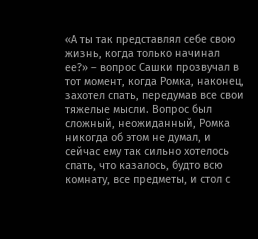«А ты так представлял себе свою жизнь, когда только начинал ее?» – вопрос Сашки прозвучал в тот момент, когда Ромка, наконец, захотел спать, передумав все свои тяжелые мысли. Вопрос был сложный, неожиданный, Ромка никогда об этом не думал, и сейчас ему так сильно хотелось спать, что казалось, будто всю комнату, все предметы, и стол с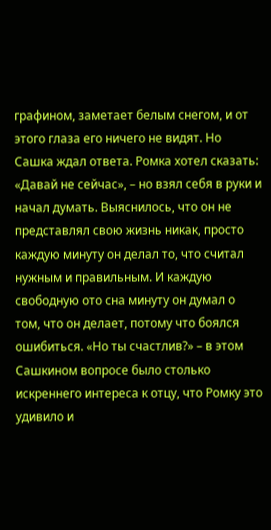графином, заметает белым снегом, и от этого глаза его ничего не видят. Но Сашка ждал ответа. Ромка хотел сказать: «Давай не сейчас», – но взял себя в руки и начал думать. Выяснилось, что он не представлял свою жизнь никак, просто каждую минуту он делал то, что считал нужным и правильным. И каждую свободную ото сна минуту он думал о том, что он делает, потому что боялся ошибиться. «Но ты счастлив?» – в этом Сашкином вопросе было столько искреннего интереса к отцу, что Ромку это удивило и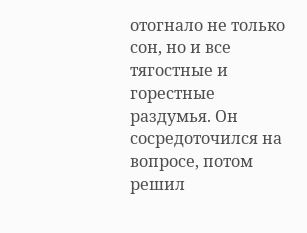отогнало не только сон, но и все тягостные и горестные раздумья. Он сосредоточился на вопросе, потом решил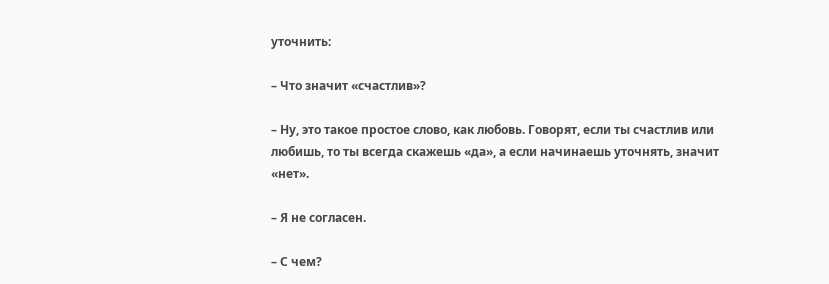уточнить:

– Что значит «счастлив»?

– Ну, это такое простое слово, как любовь. Говорят, если ты счастлив или любишь, то ты всегда скажешь «да», а если начинаешь уточнять, значит «нет».

– Я не согласен.

– С чем?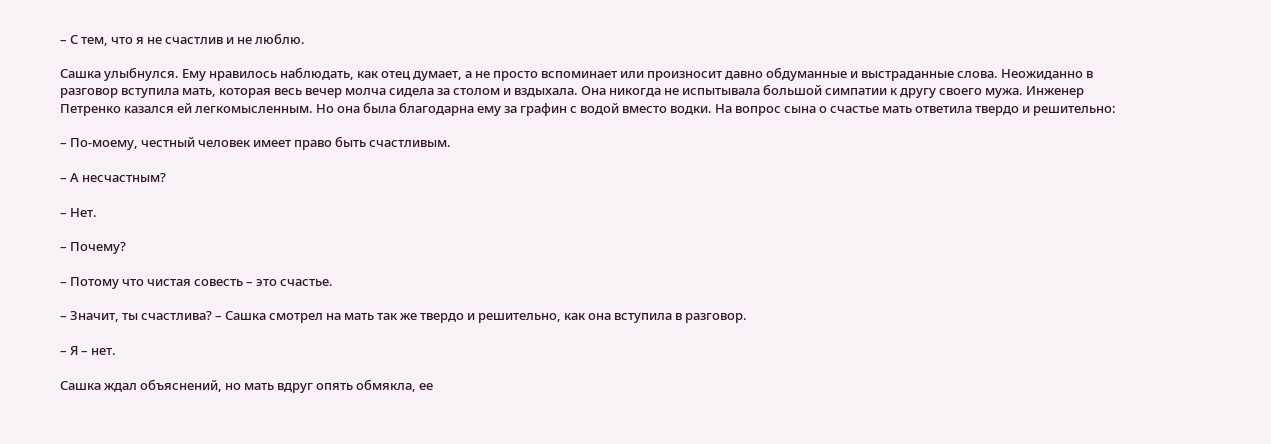– С тем, что я не счастлив и не люблю.

Сашка улыбнулся. Ему нравилось наблюдать, как отец думает, а не просто вспоминает или произносит давно обдуманные и выстраданные слова. Неожиданно в разговор вступила мать, которая весь вечер молча сидела за столом и вздыхала. Она никогда не испытывала большой симпатии к другу своего мужа. Инженер Петренко казался ей легкомысленным. Но она была благодарна ему за графин с водой вместо водки. На вопрос сына о счастье мать ответила твердо и решительно:

– По-моему, честный человек имеет право быть счастливым.

– А несчастным?

– Нет.

– Почему?

– Потому что чистая совесть – это счастье.

– Значит, ты счастлива? – Сашка смотрел на мать так же твердо и решительно, как она вступила в разговор.

– Я – нет.

Сашка ждал объяснений, но мать вдруг опять обмякла, ее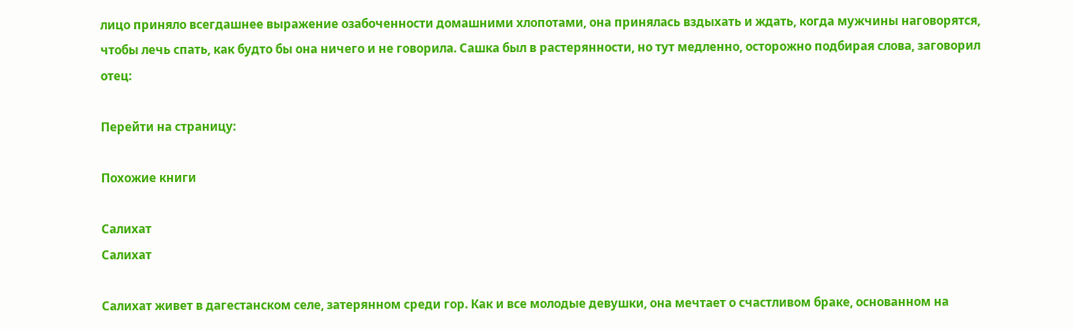лицо приняло всегдашнее выражение озабоченности домашними хлопотами, она принялась вздыхать и ждать, когда мужчины наговорятся, чтобы лечь спать, как будто бы она ничего и не говорила. Сашка был в растерянности, но тут медленно, осторожно подбирая слова, заговорил отец:

Перейти на страницу:

Похожие книги

Салихат
Салихат

Салихат живет в дагестанском селе, затерянном среди гор. Как и все молодые девушки, она мечтает о счастливом браке, основанном на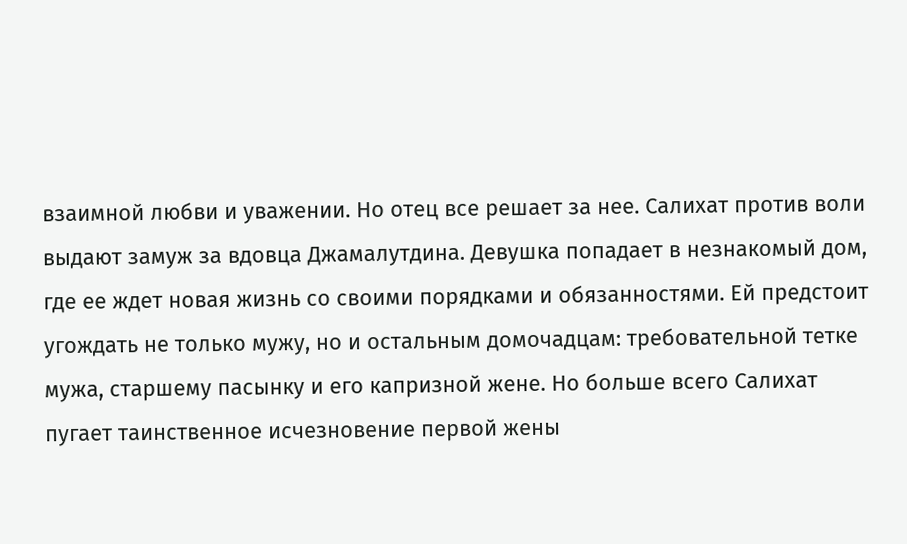взаимной любви и уважении. Но отец все решает за нее. Салихат против воли выдают замуж за вдовца Джамалутдина. Девушка попадает в незнакомый дом, где ее ждет новая жизнь со своими порядками и обязанностями. Ей предстоит угождать не только мужу, но и остальным домочадцам: требовательной тетке мужа, старшему пасынку и его капризной жене. Но больше всего Салихат пугает таинственное исчезновение первой жены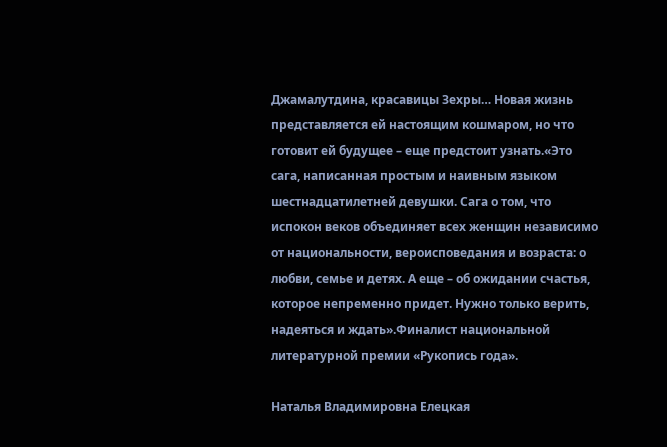Джамалутдина, красавицы Зехры… Новая жизнь представляется ей настоящим кошмаром, но что готовит ей будущее – еще предстоит узнать.«Это сага, написанная простым и наивным языком шестнадцатилетней девушки. Сага о том, что испокон веков объединяет всех женщин независимо от национальности, вероисповедания и возраста: о любви, семье и детях. А еще – об ожидании счастья, которое непременно придет. Нужно только верить, надеяться и ждать».Финалист национальной литературной премии «Рукопись года».

Наталья Владимировна Елецкая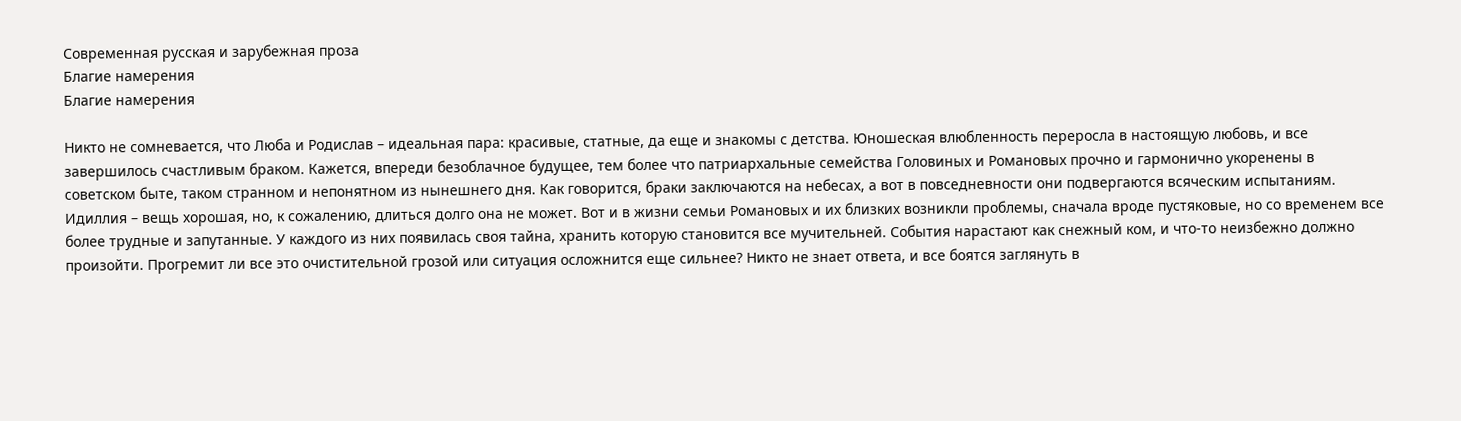Современная русская и зарубежная проза
Благие намерения
Благие намерения

Никто не сомневается, что Люба и Родислав – идеальная пара: красивые, статные, да еще и знакомы с детства. Юношеская влюбленность переросла в настоящую любовь, и все завершилось счастливым браком. Кажется, впереди безоблачное будущее, тем более что патриархальные семейства Головиных и Романовых прочно и гармонично укоренены в советском быте, таком странном и непонятном из нынешнего дня. Как говорится, браки заключаются на небесах, а вот в повседневности они подвергаются всяческим испытаниям. Идиллия – вещь хорошая, но, к сожалению, длиться долго она не может. Вот и в жизни семьи Романовых и их близких возникли проблемы, сначала вроде пустяковые, но со временем все более трудные и запутанные. У каждого из них появилась своя тайна, хранить которую становится все мучительней. События нарастают как снежный ком, и что-то неизбежно должно произойти. Прогремит ли все это очистительной грозой или ситуация осложнится еще сильнее? Никто не знает ответа, и все боятся заглянуть в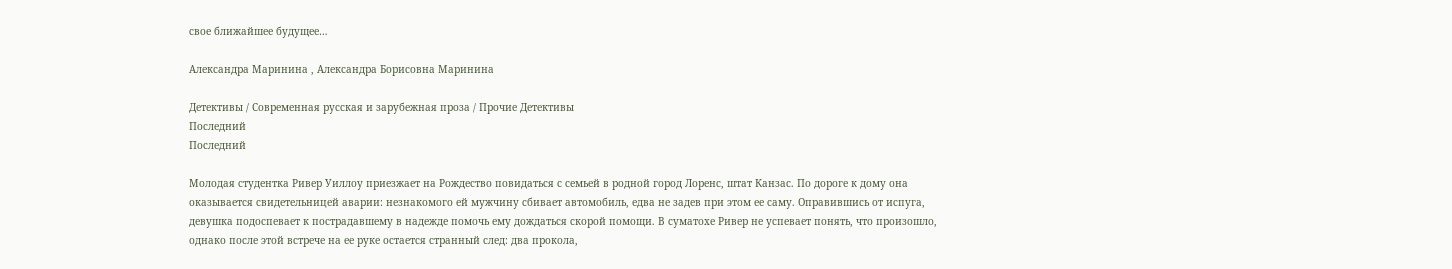свое ближайшее будущее…

Александра Маринина , Александра Борисовна Маринина

Детективы / Современная русская и зарубежная проза / Прочие Детективы
Последний
Последний

Молодая студентка Ривер Уиллоу приезжает на Рождество повидаться с семьей в родной город Лоренс, штат Канзас. По дороге к дому она оказывается свидетельницей аварии: незнакомого ей мужчину сбивает автомобиль, едва не задев при этом ее саму. Оправившись от испуга, девушка подоспевает к пострадавшему в надежде помочь ему дождаться скорой помощи. В суматохе Ривер не успевает понять, что произошло, однако после этой встрече на ее руке остается странный след: два прокола,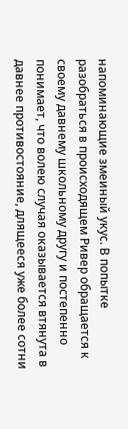напоминающие змеиный укус. В попытке разобраться в происходящем Ривер обращается к своему давнему школьному другу и постепенно понимает, что волею случая оказывается втянута в давнее противостояние, длящееся уже более сотни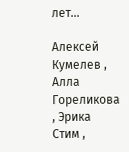лет…

Алексей Кумелев , Алла Гореликова , Эрика Стим ,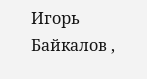Игорь Байкалов ,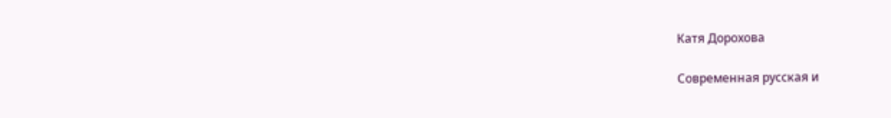Катя Дорохова

Современная русская и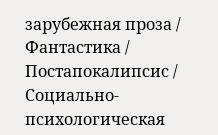зарубежная проза / Фантастика / Постапокалипсис / Социально-психологическая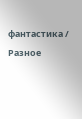фантастика / Разное